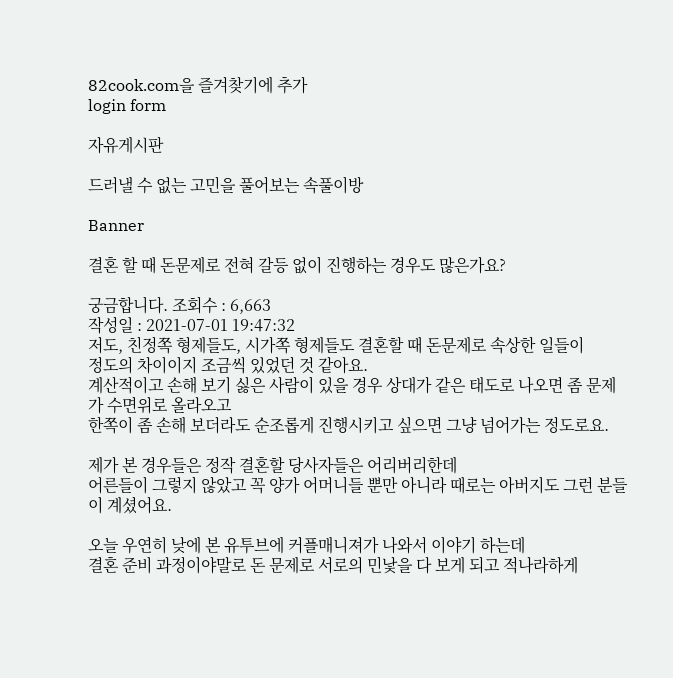82cook.com을 즐겨찾기에 추가
login form

자유게시판

드러낼 수 없는 고민을 풀어보는 속풀이방

Banner

결혼 할 때 돈문제로 전혀 갈등 없이 진행하는 경우도 많은가요?

궁금합니다. 조회수 : 6,663
작성일 : 2021-07-01 19:47:32
저도, 친정쪽 형제들도, 시가쪽 형제들도 결혼할 때 돈문제로 속상한 일들이
정도의 차이이지 조금씩 있었던 것 같아요.
계산적이고 손해 보기 싫은 사람이 있을 경우 상대가 같은 태도로 나오면 좀 문제가 수면위로 올라오고
한쪽이 좀 손해 보더라도 순조롭게 진행시키고 싶으면 그냥 넘어가는 정도로요.

제가 본 경우들은 정작 결혼할 당사자들은 어리버리한데
어른들이 그렇지 않았고 꼭 양가 어머니들 뿐만 아니라 때로는 아버지도 그런 분들이 계셨어요.

오늘 우연히 낮에 본 유투브에 커플매니져가 나와서 이야기 하는데
결혼 준비 과정이야말로 돈 문제로 서로의 민낯을 다 보게 되고 적나라하게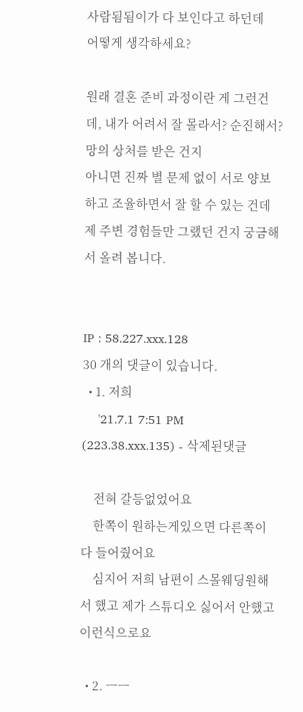사람됨됨이가 다 보인다고 하던데
어떻게 생각하세요?

원래 결혼 준비 과정이란 게 그런건데, 내가 어려서 잘 몰라서? 순진해서? 망의 상처를 받은 건지
아니면 진짜 별 문제 없이 서로 양보하고 조율하면서 잘 할 수 있는 건데
제 주변 경험들만 그랬던 건지 궁금해서 올려 봅니다.


IP : 58.227.xxx.128
30 개의 댓글이 있습니다.
  • 1. 저희
    '21.7.1 7:51 PM (223.38.xxx.135) - 삭제된댓글

    전혀 갈등없었어요
    한쪽이 원하는게있으면 다른쪽이 다 들어줬어요
    심지어 저희 남편이 스몰웨딩원해서 했고 제가 스튜디오 싫어서 안했고 이런식으로요

  • 2. ㅡㅡ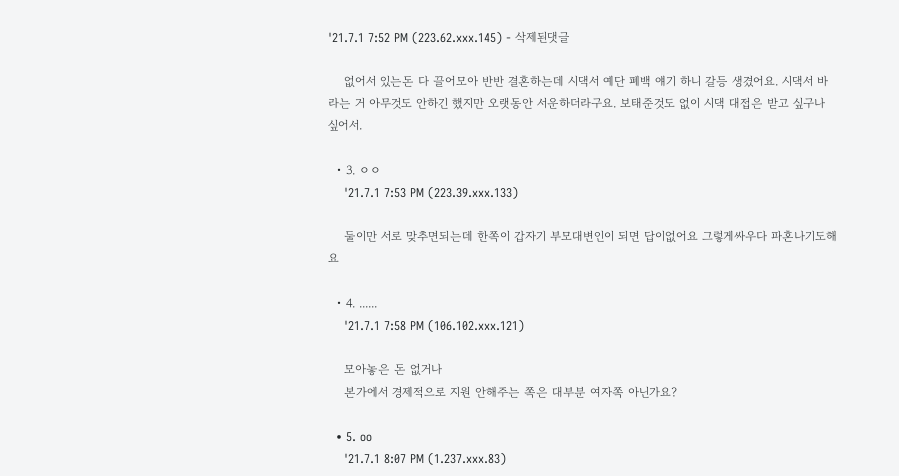'21.7.1 7:52 PM (223.62.xxx.145) - 삭제된댓글

    없어서 있는돈 다 끌어모아 반반 결혼하는데 시댁서 예단 폐백 얘기 하니 갈등 생겼어요. 시댁서 바라는 거 아무것도 안하긴 했지만 오랫동안 서운하더라구요. 보태준것도 없이 시댁 대접은 받고 싶구나 싶어서.

  • 3. ㅇㅇ
    '21.7.1 7:53 PM (223.39.xxx.133)

    둘이만 서로 맞추면되는데 한쪽이 갑자기 부모대변인이 되면 답이없어요 그렇게싸우다 파혼나기도해요

  • 4. ......
    '21.7.1 7:58 PM (106.102.xxx.121)

    모아놓은 돈 없거나
    본가에서 경제적으로 지원 안해주는 쪽은 대부분 여자쪽 아닌가요?

  • 5. oo
    '21.7.1 8:07 PM (1.237.xxx.83)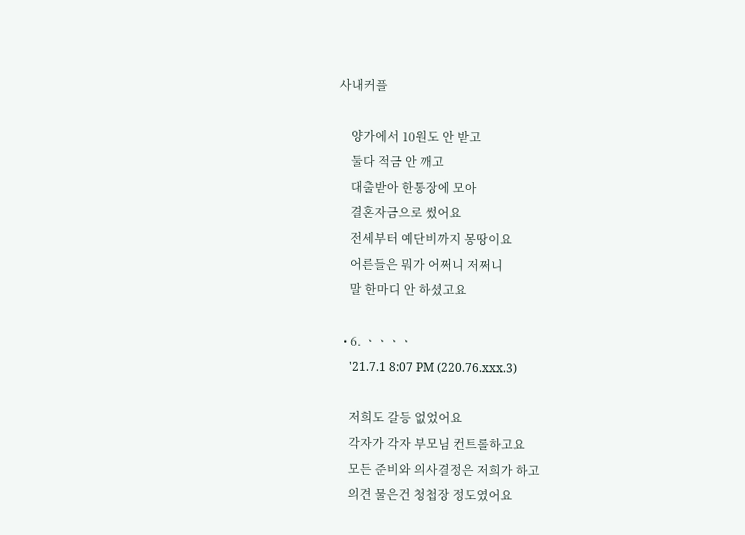사내커플

    양가에서 10원도 안 받고
    둘다 적금 안 깨고
    대출받아 한통장에 모아
    결혼자금으로 썼어요
    전세부터 예단비까지 몽땅이요
    어른들은 뭐가 어쩌니 저쩌니
    말 한마디 안 하셨고요

  • 6. ㆍㆍㆍㆍ
    '21.7.1 8:07 PM (220.76.xxx.3)

    저희도 갈등 없었어요
    각자가 각자 부모님 컨트롤하고요
    모든 준비와 의사결정은 저희가 하고
    의견 물은건 청첩장 정도였어요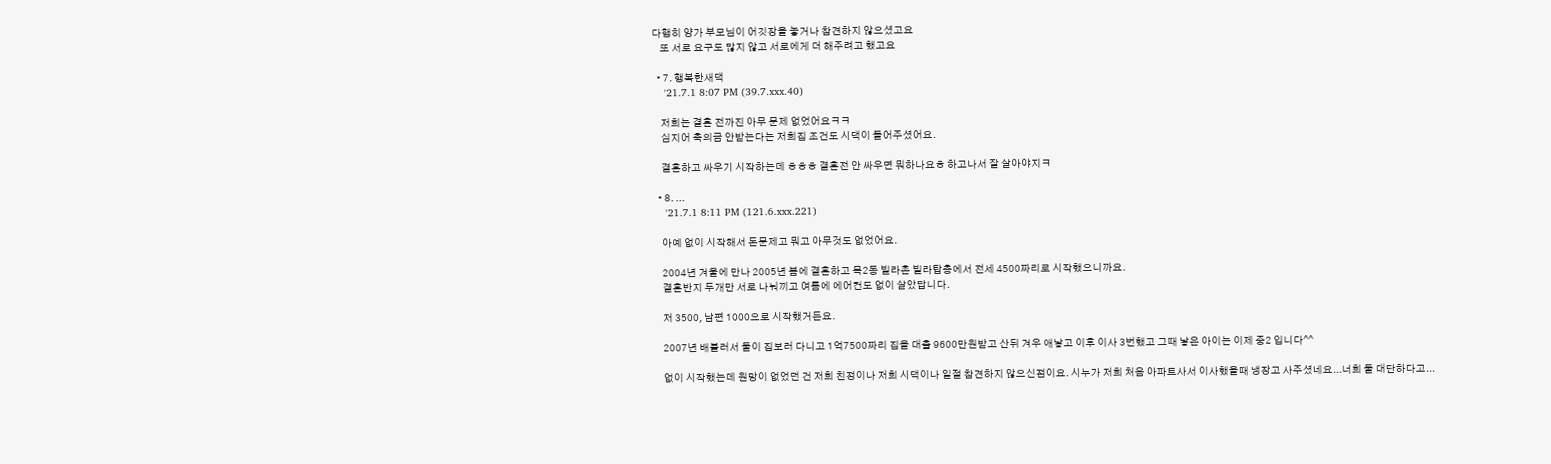다행히 양가 부모님이 어깃장을 놓거나 참견하지 않으셨고요
    또 서로 요구도 많지 않고 서로에게 더 해주려고 했고요

  • 7. 행복한새댁
    '21.7.1 8:07 PM (39.7.xxx.40)

    저희는 결혼 전까진 아무 문제 없었어요ㅋㅋ
    심지어 축의금 안받는다는 저희집 조건도 시댁이 들어주셨어요.

    결혼하고 싸우기 시작하는데 ㅎㅎㅎ 결혼전 안 싸우면 뭐하나요ㅎ 하고나서 잘 살아야지ㅋ

  • 8. ...
    '21.7.1 8:11 PM (121.6.xxx.221)

    아예 없이 시작해서 돈문제고 뭐고 아무것도 없었어요.

    2004년 겨울에 만나 2005년 봄에 결혼하고 목2동 빌라촌 빌라탑층에서 전세 4500짜리로 시작했으니까요.
    결혼반지 두개만 서로 나눠끼고 여름에 에어컨도 없이 살았답니다.

    저 3500, 남편 1000으로 시작했거든요.

    2007년 배불러서 둘이 집보러 다니고 1억7500짜리 집을 대출 9600만원받고 산뒤 겨우 애낳고 이후 이사 3번했고 그때 낳은 아이는 이제 중2 입니다^^

    없이 시작했는데 원망이 없었던 건 저희 친정이나 저희 시댁이나 일절 참견하지 않으신점이요. 시누가 저희 처음 아파트사서 이사했을때 냉장고 사주셨네요...너희 둘 대단하다고...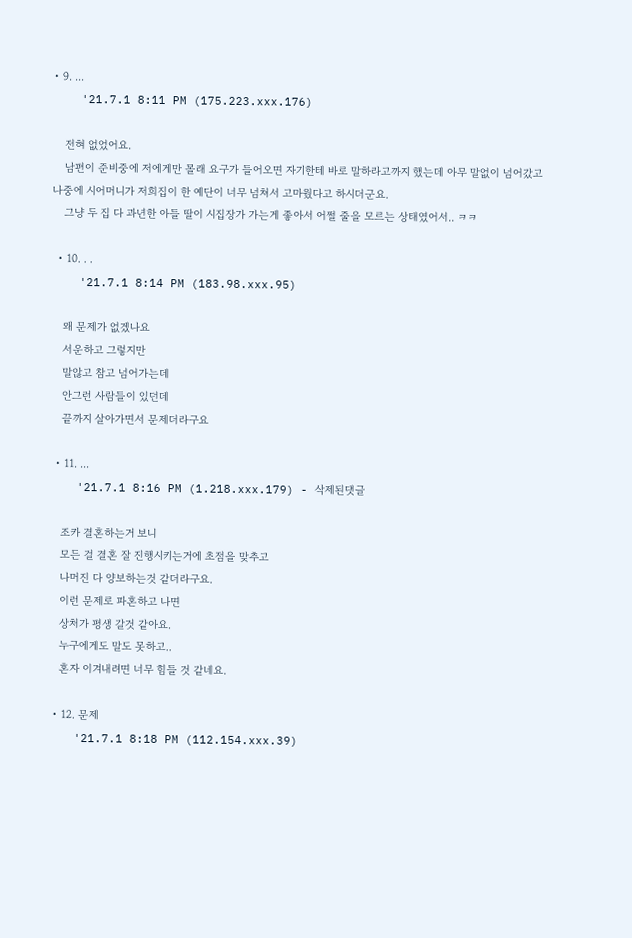• 9. ...
    '21.7.1 8:11 PM (175.223.xxx.176)

    전혀 없었어요.
    남편이 준비중에 저에게만 몰래 요구가 들어오면 자기한테 바로 말하라고까지 했는데 아무 말없이 넘어갔고 나중에 시어머니가 저희집이 한 예단이 너무 넘쳐서 고마웠다고 하시더군요.
    그냥 두 집 다 과년한 아들 딸이 시집장가 가는게 좋아서 어쩔 줄을 모르는 상태였어서.. ㅋㅋ

  • 10. . .
    '21.7.1 8:14 PM (183.98.xxx.95)

    왜 문제가 없겠나요
    서운하고 그렇지만
    말않고 참고 넘어가는데
    안그런 사람들이 있던데
    끝까지 살아가면서 문제더라구요

  • 11. ...
    '21.7.1 8:16 PM (1.218.xxx.179) - 삭제된댓글

    조카 결혼하는거 보니
    모든 걸 결혼 잘 진행시키는거에 초점을 맞추고
    나머진 다 양보하는것 같더라구요.
    이런 문제로 파혼하고 나면
    상처가 평생 갈것 같아요.
    누구에게도 말도 못하고..
    혼자 이겨내려면 너무 힘들 것 같네요.

  • 12. 문제
    '21.7.1 8:18 PM (112.154.xxx.39)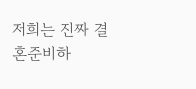저희는 진짜 결혼준비하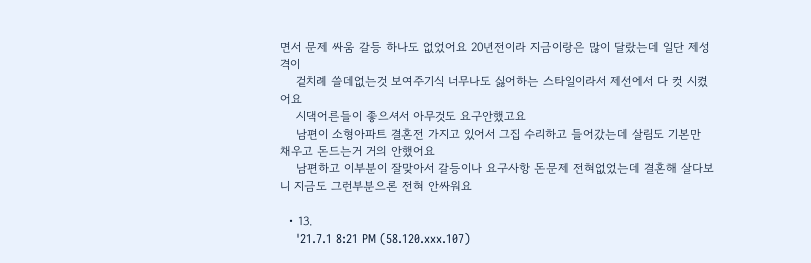면서 문제 싸움 갈등 하나도 없었어요 20년전이라 지금이랑은 많이 달랐는데 일단 제성격이
    겉치례 쓸데없는것 보여주기식 너무나도 싫어하는 스타일이라서 제선에서 다 컷 시켰어요
    시댁어른들이 좋으셔서 아무것도 요구안했고요
    남편이 소형아파트 결혼전 가지고 있어서 그집 수리하고 들어갔는데 살림도 기본만 채우고 돈드는거 거의 안했어요
    남편하고 이부분이 잘맞아서 갈등이나 요구사항 돈문제 전혀없었는데 결혼해 살다보니 지금도 그런부분으론 전혀 안싸워요

  • 13.
    '21.7.1 8:21 PM (58.120.xxx.107)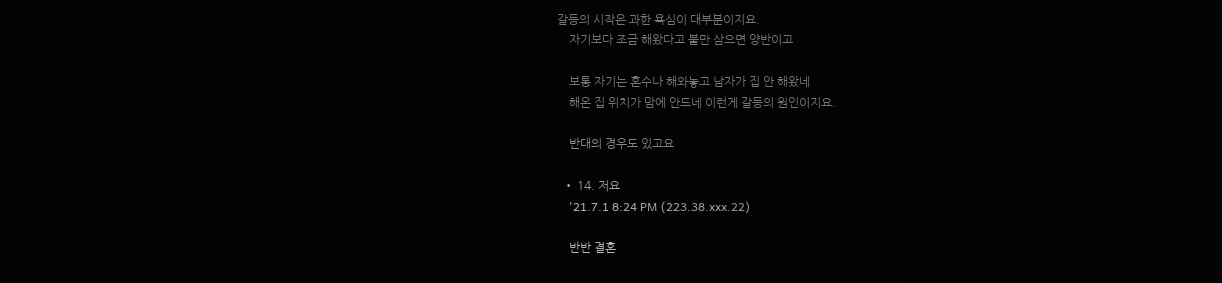갈등의 시작은 과한 욕심이 대부분이지요.
    자기보다 조금 해왔다고 불만 삼으면 양반이고

    보통 자기는 혼수나 해와놓고 남자가 집 안 해왔네
    해온 집 위치가 맘에 안드네 이런게 갈등의 원인이지요.

    반대의 경우도 있고요

  • 14. 저요
    '21.7.1 8:24 PM (223.38.xxx.22)

    반반 결혼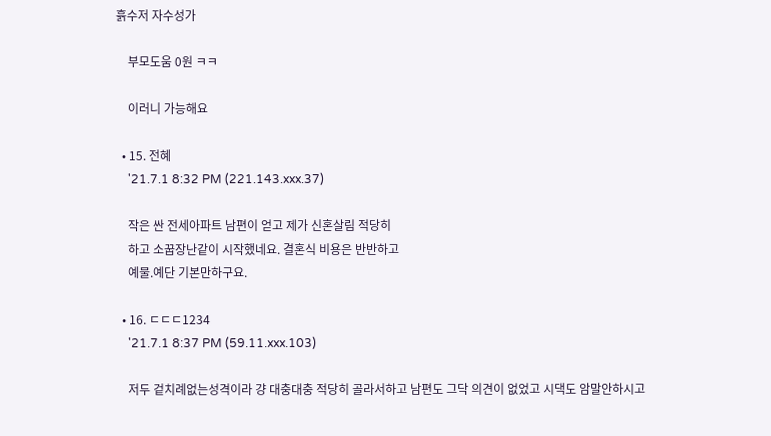흙수저 자수성가

    부모도움 0원 ㅋㅋ

    이러니 가능해요

  • 15. 전혜
    '21.7.1 8:32 PM (221.143.xxx.37)

    작은 싼 전세아파트 남편이 얻고 제가 신혼살림 적당히
    하고 소꿉장난같이 시작했네요. 결혼식 비용은 반반하고
    예물.예단 기본만하구요.

  • 16. ㄷㄷㄷ1234
    '21.7.1 8:37 PM (59.11.xxx.103)

    저두 겉치례없는성격이라 걍 대충대충 적당히 골라서하고 남편도 그닥 의견이 없었고 시댁도 암말안하시고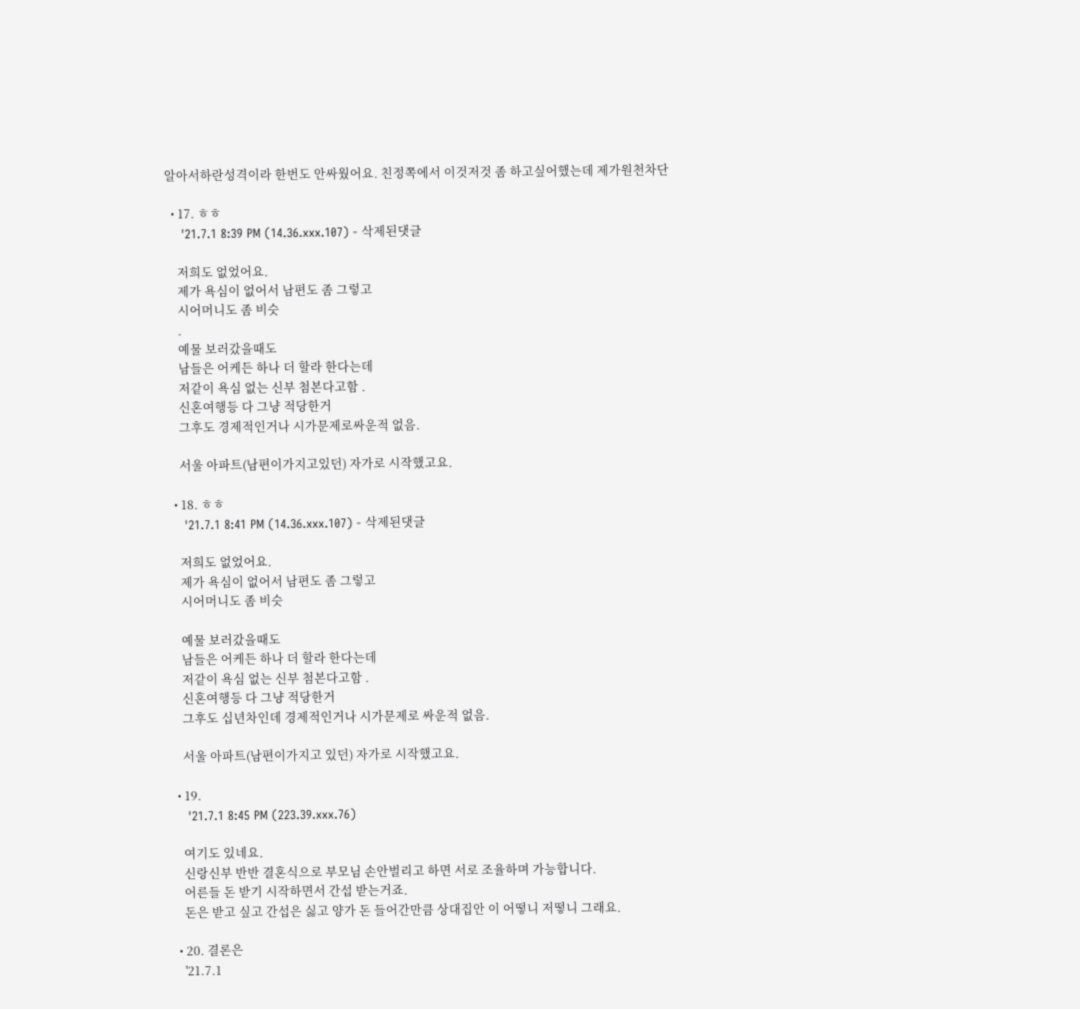알아서하란성격이라 한번도 안싸웠어요. 친정쪽에서 이것저것 좀 하고싶어했는데 제가원천차단

  • 17. ㅎㅎ
    '21.7.1 8:39 PM (14.36.xxx.107) - 삭제된댓글

    저희도 없었어요.
    제가 욕심이 없어서 남편도 좀 그렇고
    시어머니도 좀 비슷
    .
    예물 보러갔을때도
    남들은 어케든 하나 더 할라 한다는데
    저같이 욕심 없는 신부 첨본다고함 .
    신혼여행등 다 그냥 적당한거
    그후도 경제적인거나 시가문제로싸운적 없음.

    서울 아파트(남편이가지고있던) 자가로 시작했고요.

  • 18. ㅎㅎ
    '21.7.1 8:41 PM (14.36.xxx.107) - 삭제된댓글

    저희도 없었어요.
    제가 욕심이 없어서 남편도 좀 그렇고
    시어머니도 좀 비슷

    예물 보러갔을때도
    남들은 어케든 하나 더 할라 한다는데
    저같이 욕심 없는 신부 첨본다고함 .
    신혼여행등 다 그냥 적당한거
    그후도 십년차인데 경제적인거나 시가문제로 싸운적 없음.

    서울 아파트(남편이가지고 있던) 자가로 시작했고요.

  • 19.
    '21.7.1 8:45 PM (223.39.xxx.76)

    여기도 있네요.
    신랑신부 반반 결혼식으로 부모님 손안벌리고 하면 서로 조율하며 가능합니다.
    어른들 돈 받기 시작하면서 간섭 받는거죠.
    돈은 받고 싶고 간섭은 싫고 양가 돈 들어간만큼 상대집안 이 어떻니 저떻니 그래요.

  • 20. 결론은
    '21.7.1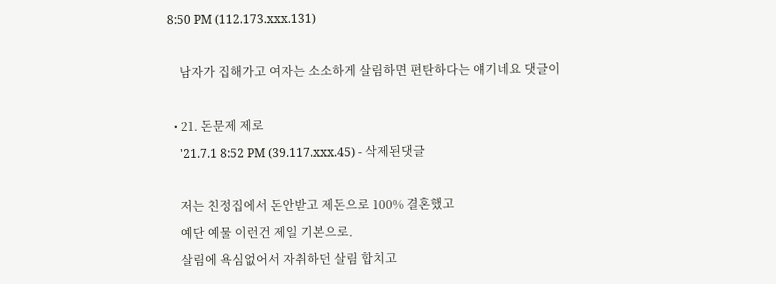8:50 PM (112.173.xxx.131)

    남자가 집해가고 여자는 소소하게 살림하면 편탄하다는 얘기네요 댓글이

  • 21. 돈문제 제로
    '21.7.1 8:52 PM (39.117.xxx.45) - 삭제된댓글

    저는 친정집에서 돈안받고 제돈으로 100% 결혼했고
    예단 예물 이런건 제일 기본으로.
    살림에 욕심없어서 자취하던 살림 합치고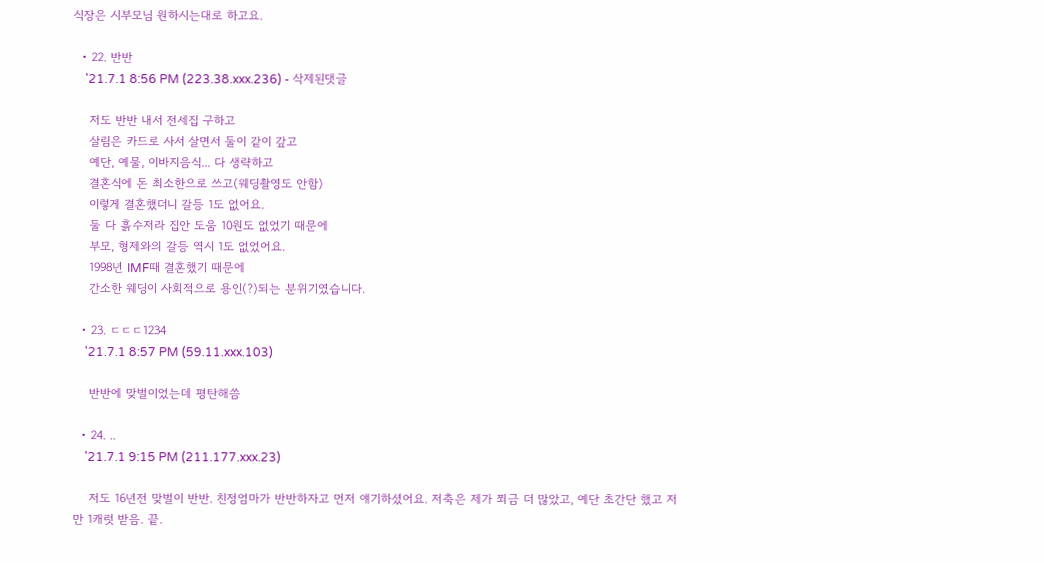식장은 시부모님 원하시는대로 하고요.

  • 22. 반반
    '21.7.1 8:56 PM (223.38.xxx.236) - 삭제된댓글

    저도 반반 내서 전세집 구하고
    살림은 카드로 사서 살면서 둘이 같이 갚고
    예단, 예물, 이바지음식... 다 생략하고
    결혼식에 돈 최소한으로 쓰고(웨딩촬영도 안함)
    이렇게 결혼했더니 갈등 1도 없어요.
    둘 다 흙수저라 집안 도움 10원도 없었기 때문에
    부모, 형제와의 갈등 역시 1도 없었어요.
    1998년 IMF때 결혼했기 때문에
    간소한 웨딩이 사회적으로 용인(?)되는 분위기였습니다.

  • 23. ㄷㄷㄷ1234
    '21.7.1 8:57 PM (59.11.xxx.103)

    반반에 맞벌이었는데 평탄해씀

  • 24. ..
    '21.7.1 9:15 PM (211.177.xxx.23)

    저도 16년전 맞벌이 반반. 친정엄마가 반반하자고 먼저 얘기하셨어요. 저축은 제가 쬐금 더 많았고, 예단 초간단 했고 저만 1캐럿 받음. 끝.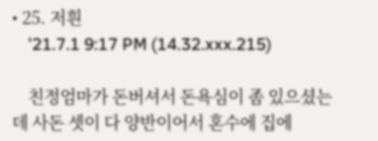• 25. 저흰
    '21.7.1 9:17 PM (14.32.xxx.215)

    친정엄마가 돈버셔서 돈욕심이 좀 있으셨는데 사돈 셋이 다 양반이어서 혼수에 집에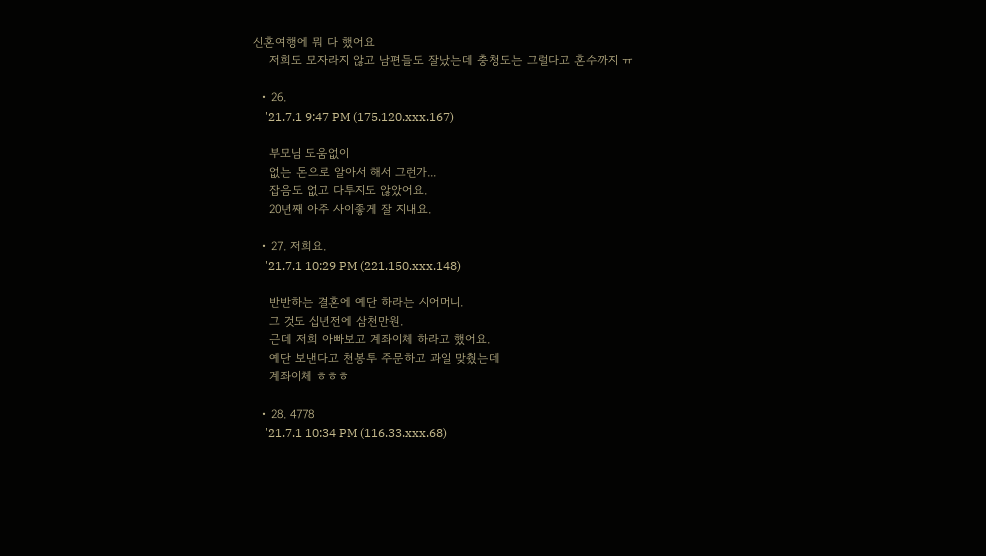신혼여행에 뭐 다 했어요
    저희도 모자라지 않고 남편들도 잘났는데 충청도는 그럴다고 혼수까지 ㅠ

  • 26.
    '21.7.1 9:47 PM (175.120.xxx.167)

    부모님 도움없이
    없는 돈으로 알아서 해서 그런가...
    잡음도 없고 다투지도 않았어요.
    20년째 아주 사이좋게 잘 지내요.

  • 27. 저희요.
    '21.7.1 10:29 PM (221.150.xxx.148)

    반반하는 결혼에 예단 하라는 시어머니.
    그 것도 십년전에 삼천만원.
    근데 저희 아빠보고 계좌이체 하라고 했어요.
    예단 보낸다고 천봉투 주문하고 과일 맞췄는데
    계좌이체 ㅎㅎㅎ

  • 28. 4778
    '21.7.1 10:34 PM (116.33.xxx.68)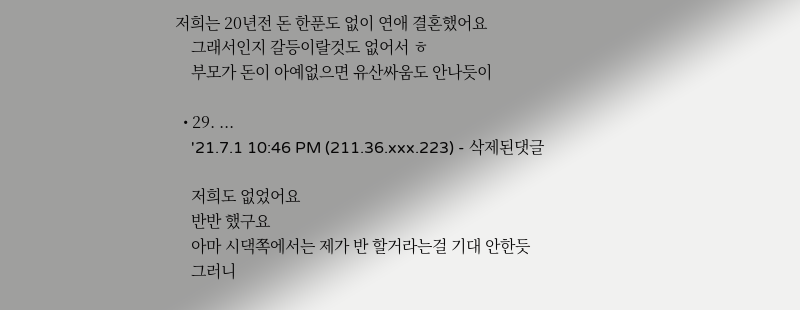저희는 20년전 돈 한푼도 없이 연애 결혼했어요
    그래서인지 갈등이랄것도 없어서 ㅎ
    부모가 돈이 아예없으면 유산싸움도 안나듯이

  • 29. ...
    '21.7.1 10:46 PM (211.36.xxx.223) - 삭제된댓글

    저희도 없었어요
    반반 했구요
    아마 시댁쪽에서는 제가 반 할거라는걸 기대 안한듯
    그러니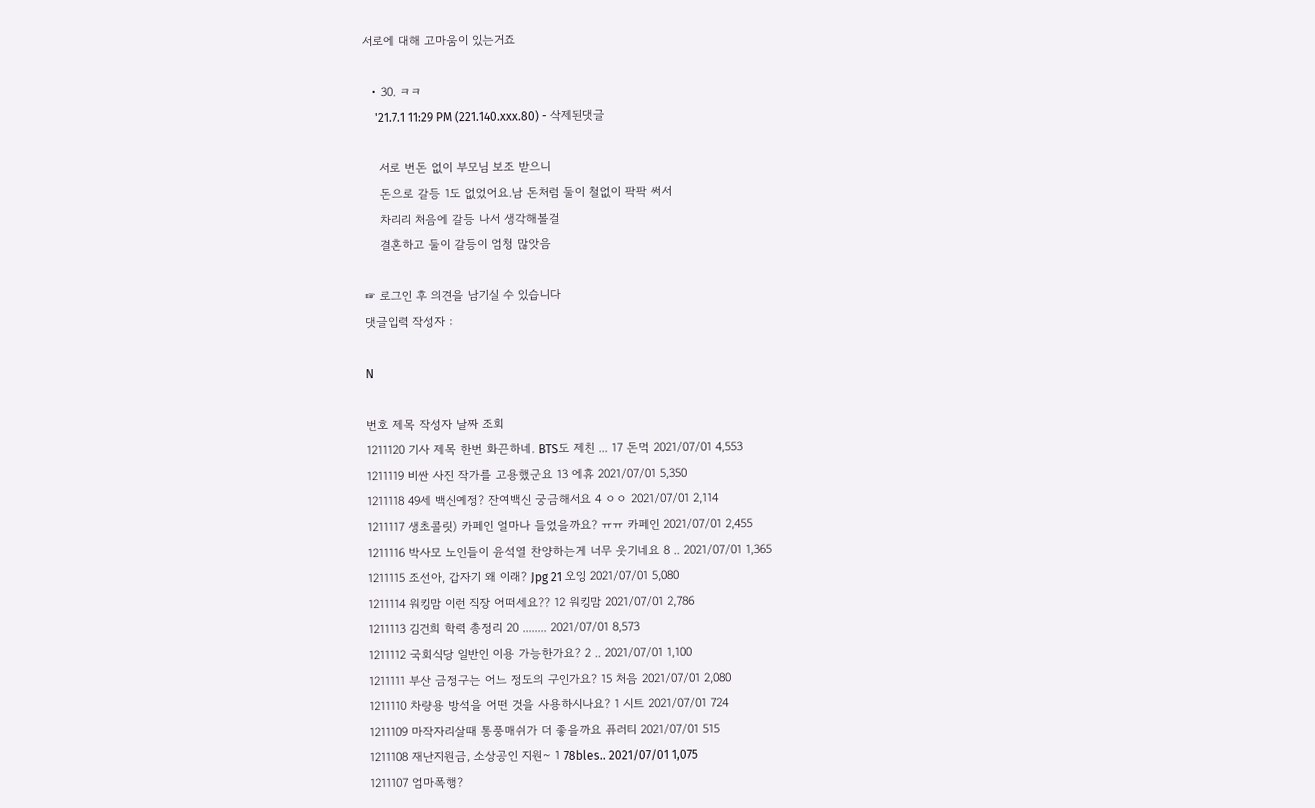서로에 대해 고마움이 있는거죠

  • 30. ㅋㅋ
    '21.7.1 11:29 PM (221.140.xxx.80) - 삭제된댓글

    서로 번돈 없이 부모님 보조 받으니
    돈으로 갈등 1도 없었어요.남 돈처럼 둘이 철없이 팍팍 써서
    차리리 처음에 갈등 나서 생각해볼걸
    결혼하고 둘이 갈등이 엄청 많앗음

☞ 로그인 후 의견을 남기실 수 있습니다
댓글입력 작성자 :

N

번호 제목 작성자 날짜 조회
1211120 기사 제목 한번 화끈하네. BTS도 제친 ... 17 돈먹 2021/07/01 4,553
1211119 비싼 사진 작가를 고용했군요 13 에휴 2021/07/01 5,350
1211118 49세 백신예정? 잔여백신 궁금해서요 4 ㅇㅇ 2021/07/01 2,114
1211117 생초콜릿) 카페인 얼마나 들었을까요? ㅠㅠ 카페인 2021/07/01 2,455
1211116 박사모 노인들이 윤석열 찬양하는게 너무 웃기네요 8 .. 2021/07/01 1,365
1211115 조선아, 갑자기 왜 이래? Jpg 21 오잉 2021/07/01 5,080
1211114 워킹맘 이런 직장 어떠세요?? 12 워킹맘 2021/07/01 2,786
1211113 김건희 학력 총정리 20 ........ 2021/07/01 8,573
1211112 국회식당 일반인 이용 가능한가요? 2 .. 2021/07/01 1,100
1211111 부산 금정구는 어느 정도의 구인가요? 15 처음 2021/07/01 2,080
1211110 차량용 방석을 어떤 것을 사용하시나요? 1 시트 2021/07/01 724
1211109 마작자리살때 통풍매쉬가 더 좋을까요 퓨러티 2021/07/01 515
1211108 재난지원금, 소상공인 지원~ 1 78bles.. 2021/07/01 1,075
1211107 엄마폭행?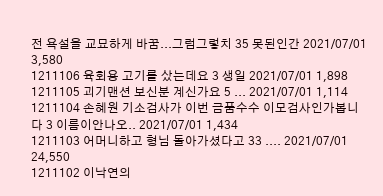전 욕설을 교묘하게 바꿈...그럼그렇치 35 못된인간 2021/07/01 3,580
1211106 육회용 고기를 샀는데요 3 생일 2021/07/01 1,898
1211105 괴기맨션 보신분 계신가요 5 ... 2021/07/01 1,114
1211104 손혜원 기소검사가 이번 금품수수 이모검사인가봅니다 3 이름이안나오.. 2021/07/01 1,434
1211103 어머니하고 형님 돌아가셨다고 33 .... 2021/07/01 24,550
1211102 이낙연의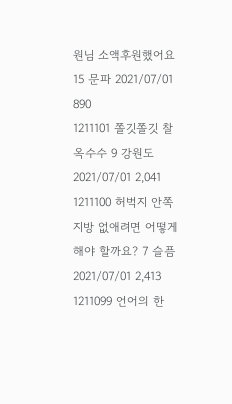원님 소액후원했어요 15 문파 2021/07/01 890
1211101 쫄깃쫄깃 찰옥수수 9 강원도 2021/07/01 2,041
1211100 허벅지 안쪽 지방 없애려면 어떻게 해야 할까요? 7 슬픔 2021/07/01 2,413
1211099 언어의 한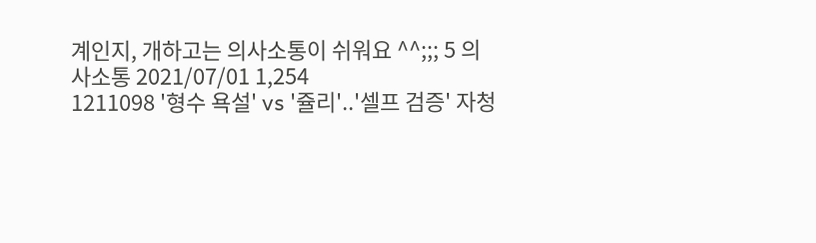계인지, 개하고는 의사소통이 쉬워요 ^^;;; 5 의사소통 2021/07/01 1,254
1211098 '형수 욕설' vs '쥴리'..'셀프 검증' 자청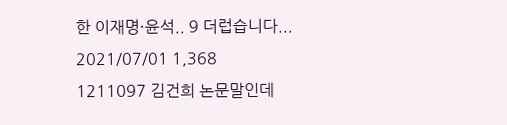한 이재명·윤석.. 9 더럽습니다... 2021/07/01 1,368
1211097 김건희 논문말인데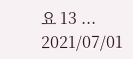요 13 ... 2021/07/01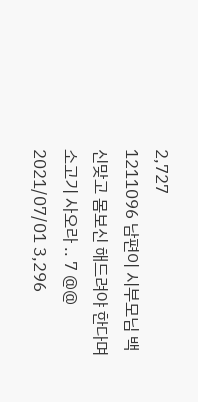2,727
1211096 남편이 시부모님 백신맞고 몸보신 해드려야 한다며 소고기 사오라 .. 7 @@ 2021/07/01 3,296